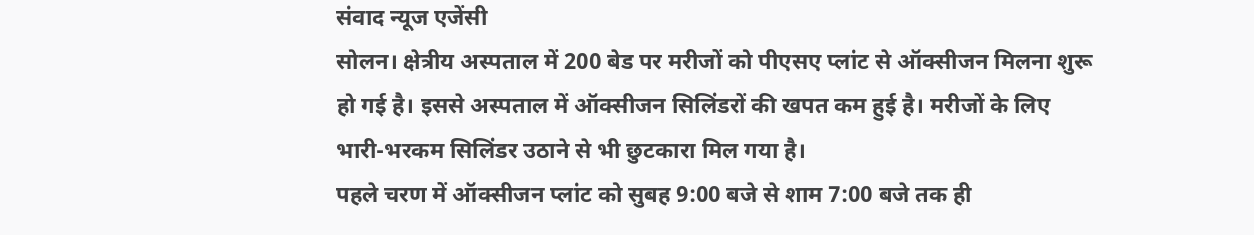संवाद न्यूज एजेंसी
सोलन। क्षेत्रीय अस्पताल में 200 बेड पर मरीजों को पीएसए प्लांट से ऑक्सीजन मिलना शुरू हो गई है। इससे अस्पताल में ऑक्सीजन सिलिंडरों की खपत कम हुई है। मरीजों के लिए भारी-भरकम सिलिंडर उठाने से भी छुटकारा मिल गया है।
पहले चरण में ऑक्सीजन प्लांट को सुबह 9:00 बजे से शाम 7:00 बजे तक ही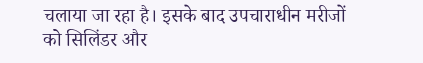चलाया जा रहा है। इसके बाद उपचाराधीन मरीजों को सिलिंडर और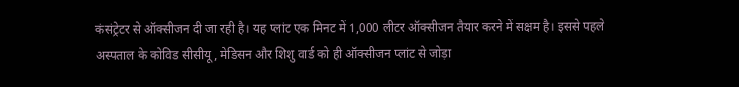कंसंट्रेटर से ऑक्सीजन दी जा रही है। यह प्लांट एक मिनट में 1,000 लीटर ऑक्सीजन तैयार करने में सक्षम है। इससे पहले अस्पताल के कोविड सीसीयू, मेडिसन और शिशु वार्ड को ही ऑक्सीजन प्लांट से जोड़ा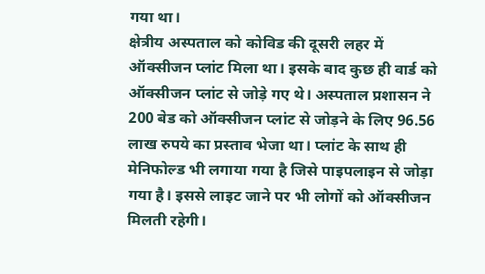गया था।
क्षेत्रीय अस्पताल को कोविड की दूसरी लहर में ऑक्सीजन प्लांट मिला था। इसके बाद कुछ ही वार्ड को ऑक्सीजन प्लांट से जोड़े गए थे। अस्पताल प्रशासन ने 200 बेड को ऑक्सीजन प्लांट से जोड़ने के लिए 96.56 लाख रुपये का प्रस्ताव भेजा था। प्लांट के साथ ही मेनिफोल्ड भी लगाया गया है जिसे पाइपलाइन से जोड़ा गया है। इससे लाइट जाने पर भी लोगों को ऑक्सीजन मिलती रहेगी।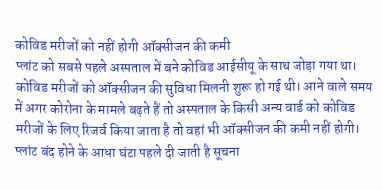कोविड मरीजों को नहीं होगी ऑक्सीजन की कमी
प्लांट को सबसे पहले अस्पताल में बने कोविड आईसीयू के साथ जोड़ा गया था। कोविड मरीजों को ऑक्सीजन की सुविधा मिलनी शुरू हो गई थी। आने वाले समय में अगर कोरोना के मामले बढ़ते हैं तो अस्पताल के किसी अन्य वार्ड को कोविड मरीजों के लिए रिजर्व किया जाता है तो वहां भी ऑक्सीजन की कमी नहीं होगी।
प्लांट बंद होने के आधा घंटा पहले दी जाती है सूचना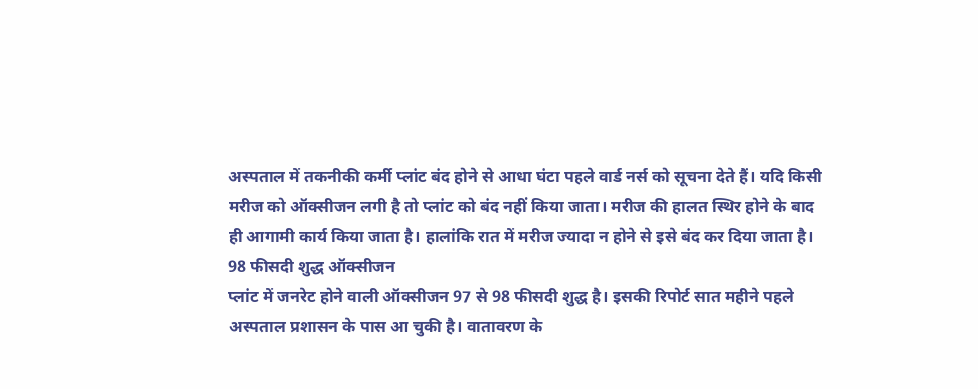अस्पताल में तकनीकी कर्मी प्लांट बंद होने से आधा घंटा पहले वार्ड नर्स को सूचना देते हैं। यदि किसी मरीज को ऑक्सीजन लगी है तो प्लांट को बंद नहीं किया जाता। मरीज की हालत स्थिर होने के बाद ही आगामी कार्य किया जाता है। हालांकि रात में मरीज ज्यादा न होने से इसे बंद कर दिया जाता है।
98 फीसदी शुद्ध ऑक्सीजन
प्लांट में जनरेट होने वाली ऑक्सीजन 97 से 98 फीसदी शुद्ध है। इसकी रिपोर्ट सात महीने पहले अस्पताल प्रशासन के पास आ चुकी है। वातावरण के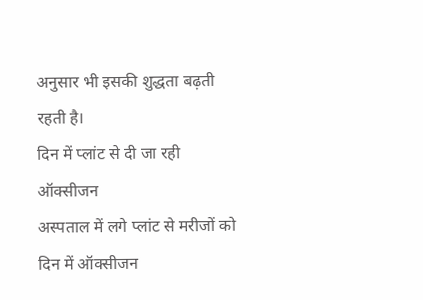अनुसार भी इसकी शुद्धता बढ़ती रहती है।
दिन में प्लांट से दी जा रही ऑक्सीजन
अस्पताल में लगे प्लांट से मरीजों को दिन में ऑक्सीजन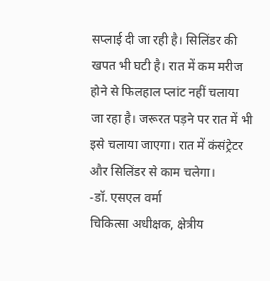सप्लाई दी जा रही है। सिलिंडर की खपत भी घटी है। रात में कम मरीज होने से फिलहाल प्लांट नहीं चलाया जा रहा है। जरूरत पड़ने पर रात में भी इसे चलाया जाएगा। रात में कंसंट्रेटर और सिलिंडर से काम चलेगा।
-डॉ. एसएल वर्मा
चिकित्सा अधीक्षक, क्षेत्रीय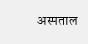अस्पताल